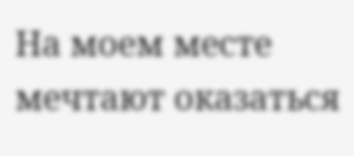На моем месте мечтают оказаться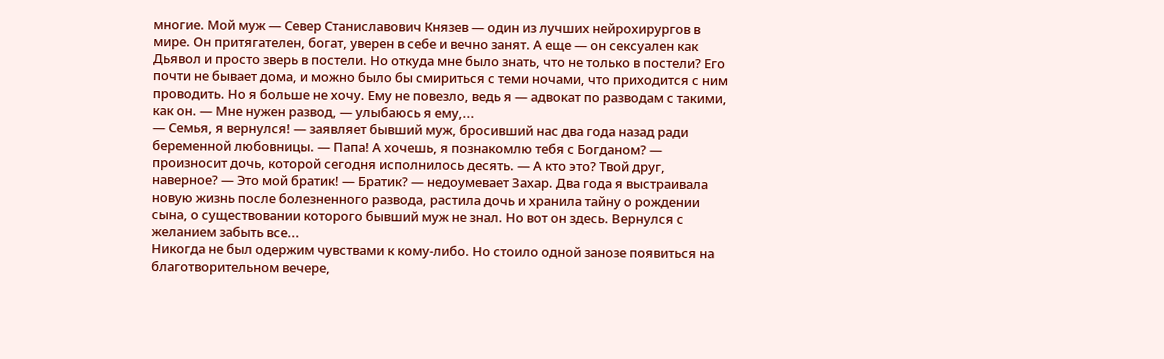многие. Мой муж — Север Станиславович Князев — один из лучших нейрохирургов в мире. Он притягателен, богат, уверен в себе и вечно занят. А еще — он сексуален как Дьявол и просто зверь в постели. Но откуда мне было знать, что не только в постели? Его почти не бывает дома, и можно было бы смириться с теми ночами, что приходится с ним проводить. Но я больше не хочу. Ему не повезло, ведь я — адвокат по разводам с такими, как он. — Мне нужен развод, — улыбаюсь я ему,...
— Семья, я вернулся! — заявляет бывший муж, бросивший нас два года назад ради беременной любовницы. — Папа! А хочешь, я познакомлю тебя с Богданом? — произносит дочь, которой сегодня исполнилось десять. — А кто это? Твой друг, наверное? — Это мой братик! — Братик? — недоумевает Захар. Два года я выстраивала новую жизнь после болезненного развода, растила дочь и хранила тайну о рождении сына, о существовании которого бывший муж не знал. Но вот он здесь. Вернулся с желанием забыть все...
Никогда не был одержим чувствами к кому-либо. Но стоило одной занозе появиться на благотворительном вечере,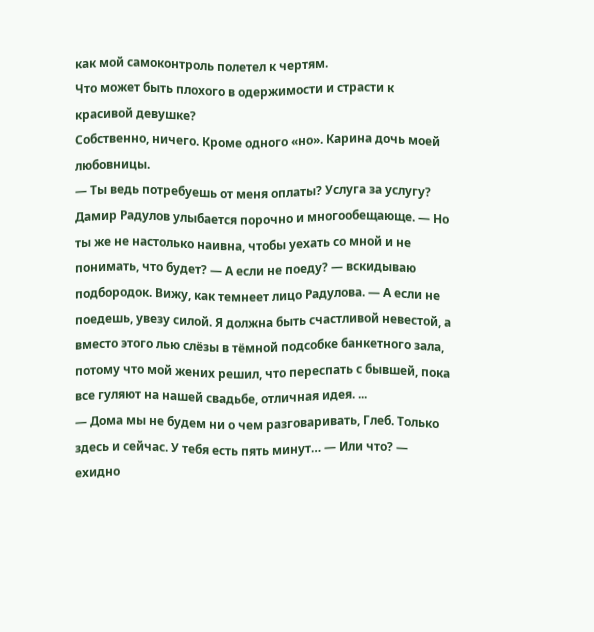как мой самоконтроль полетел к чертям.
Что может быть плохого в одержимости и страсти к красивой девушке?
Собственно, ничего. Кроме одного «но». Карина дочь моей любовницы.
— Ты ведь потребуешь от меня оплаты? Услуга за услугу? Дамир Радулов улыбается порочно и многообещающе. — Но ты же не настолько наивна, чтобы уехать со мной и не понимать, что будет? — А если не поеду? — вскидываю подбородок. Вижу, как темнеет лицо Радулова. — А если не поедешь, увезу силой. Я должна быть счастливой невестой, а вместо этого лью слёзы в тёмной подсобке банкетного зала, потому что мой жених решил, что переспать с бывшей, пока все гуляют на нашей свадьбе, отличная идея. ...
— Дома мы не будем ни о чем разговаривать, Глеб. Только здесь и сейчас. У тебя есть пять минут… — Или что? — ехидно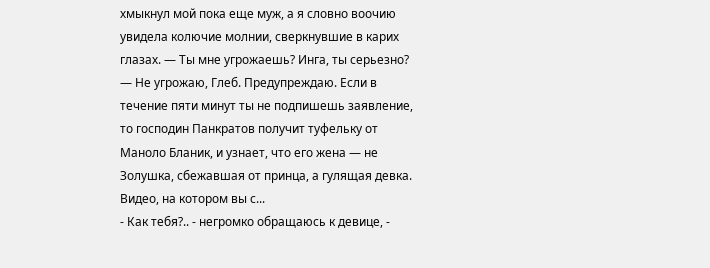хмыкнул мой пока еще муж, а я словно воочию увидела колючие молнии, сверкнувшие в карих глазах. — Ты мне угрожаешь? Инга, ты серьезно? — Не угрожаю, Глеб. Предупреждаю. Если в течение пяти минут ты не подпишешь заявление, то господин Панкратов получит туфельку от Маноло Бланик, и узнает, что его жена — не Золушка, сбежавшая от принца, а гулящая девка. Видео, на котором вы с...
- Как тебя?.. - негромко обращаюсь к девице, -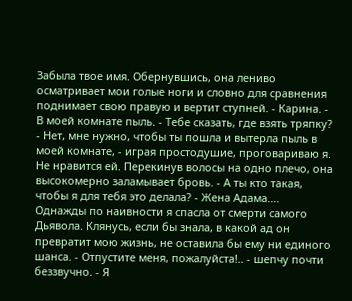Забыла твое имя. Обернувшись, она лениво осматривает мои голые ноги и словно для сравнения поднимает свою правую и вертит ступней. - Карина. - В моей комнате пыль. - Тебе сказать, где взять тряпку? - Нет, мне нужно, чтобы ты пошла и вытерла пыль в моей комнате, - играя простодушие, проговариваю я. Не нравится ей. Перекинув волосы на одно плечо, она высокомерно заламывает бровь. - А ты кто такая, чтобы я для тебя это делала? - Жена Адама....
Однажды по наивности я спасла от смерти самого Дьявола. Клянусь, если бы знала, в какой ад он превратит мою жизнь, не оставила бы ему ни единого шанса. - Отпустите меня, пожалуйста!.. - шепчу почти беззвучно. - Я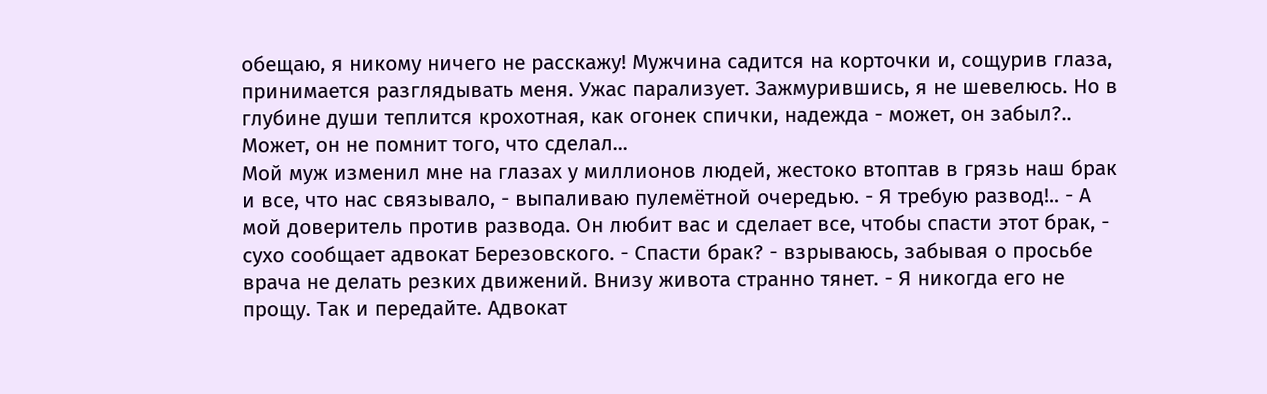обещаю, я никому ничего не расскажу! Мужчина садится на корточки и, сощурив глаза, принимается разглядывать меня. Ужас парализует. Зажмурившись, я не шевелюсь. Но в глубине души теплится крохотная, как огонек спички, надежда - может, он забыл?.. Может, он не помнит того, что сделал...
Мой муж изменил мне на глазах у миллионов людей, жестоко втоптав в грязь наш брак и все, что нас связывало, - выпаливаю пулемётной очередью. - Я требую развод!.. - А мой доверитель против развода. Он любит вас и сделает все, чтобы спасти этот брак, - сухо сообщает адвокат Березовского. - Спасти брак? - взрываюсь, забывая о просьбе врача не делать резких движений. Внизу живота странно тянет. - Я никогда его не прощу. Так и передайте. Адвокат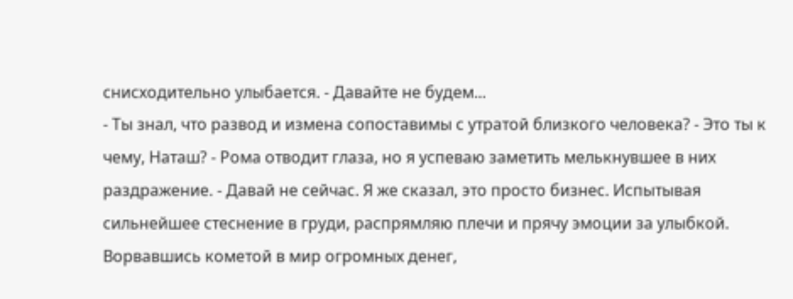снисходительно улыбается. - Давайте не будем...
- Ты знал, что развод и измена сопоставимы с утратой близкого человека? - Это ты к чему, Наташ? - Рома отводит глаза, но я успеваю заметить мелькнувшее в них раздражение. - Давай не сейчас. Я же сказал, это просто бизнес. Испытывая сильнейшее стеснение в груди, распрямляю плечи и прячу эмоции за улыбкой. Ворвавшись кометой в мир огромных денег,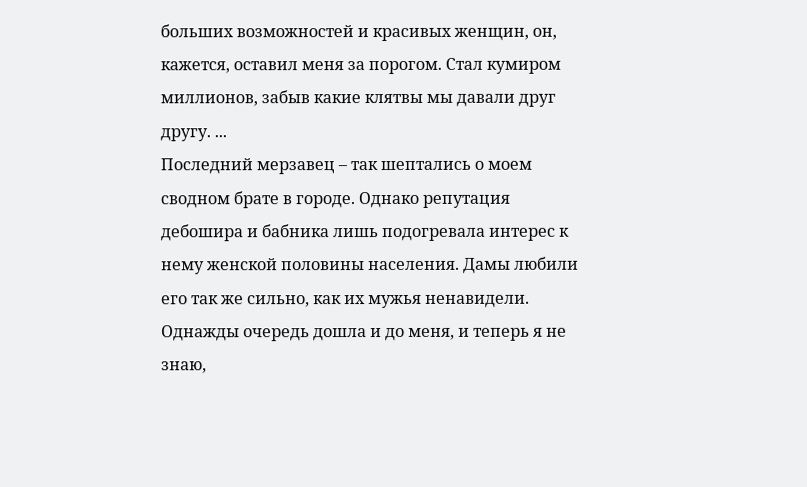больших возможностей и красивых женщин, он, кажется, оставил меня за порогом. Стал кумиром миллионов, забыв какие клятвы мы давали друг другу. ...
Последний мерзавец – так шептались о моем сводном брате в городе. Однако репутация дебошира и бабника лишь подогревала интерес к нему женской половины населения. Дамы любили его так же сильно, как их мужья ненавидели.
Однажды очередь дошла и до меня, и теперь я не знаю,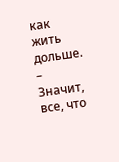как жить дольше.
– Значит, все, что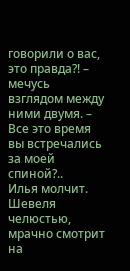говорили о вас, это правда?! – мечусь взглядом между ними двумя. – Все это время вы встречались за моей спиной?..
Илья молчит. Шевеля челюстью, мрачно смотрит на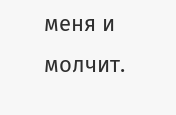меня и молчит.